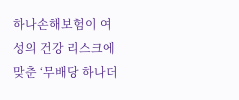하나손해보험이 여성의 건강 리스크에 맞춘 ‘무배당 하나더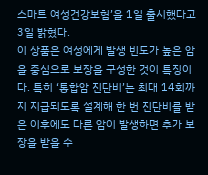스마트 여성건강보험’을 1일 출시했다고 3일 밝혔다.
이 상품은 여성에게 발생 빈도가 높은 암을 중심으로 보장을 구성한 것이 특징이다. 특히 ‘통합암 진단비’는 최대 14회까지 지급되도록 설계해 한 번 진단비를 받은 이후에도 다른 암이 발생하면 추가 보장을 받을 수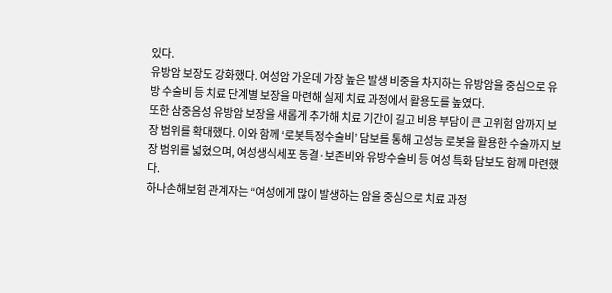있다.
유방암 보장도 강화했다. 여성암 가운데 가장 높은 발생 비중을 차지하는 유방암을 중심으로 유방 수술비 등 치료 단계별 보장을 마련해 실제 치료 과정에서 활용도를 높였다.
또한 삼중음성 유방암 보장을 새롭게 추가해 치료 기간이 길고 비용 부담이 큰 고위험 암까지 보장 범위를 확대했다. 이와 함께 ‘로봇특정수술비’ 담보를 통해 고성능 로봇을 활용한 수술까지 보장 범위를 넓혔으며, 여성생식세포 동결·보존비와 유방수술비 등 여성 특화 담보도 함께 마련했다.
하나손해보험 관계자는 “여성에게 많이 발생하는 암을 중심으로 치료 과정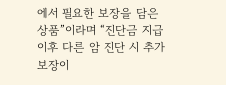에서 필요한 보장을 담은 상품”이라며 “진단금 지급 이후 다른 암 진단 시 추가 보장이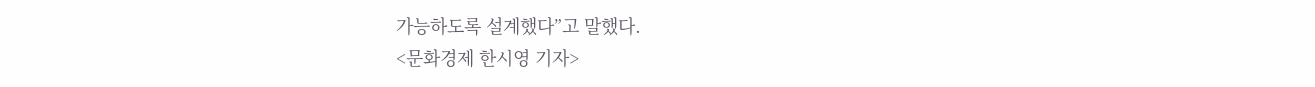가능하도록 설계했다”고 말했다.
<문화경제 한시영 기자>